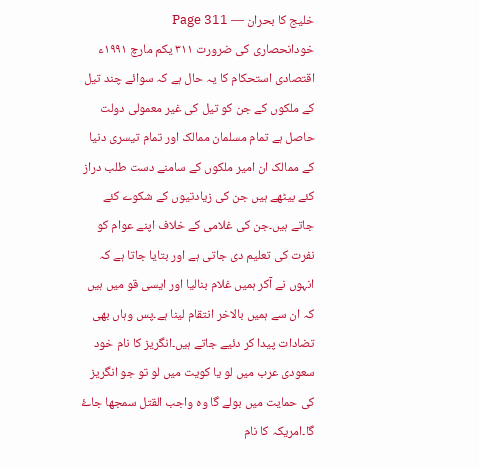خلیج کا بحران — Page 311
خودانحصاری کی ضرورت ۳۱۱ یکم مارچ ۱۹۹۱ء اقتصادی استحکام کا یہ حال ہے کہ سوائے چند تیل کے ملکوں کے جن کو تیل کی غیر معمولی دولت حاصل ہے تمام مسلمان ممالک اور تمام تیسری دنیا کے ممالک ان امیر ملکوں کے سامنے دست طلب دراز کئے بیٹھے ہیں جن کی زیادتیوں کے شکوے کئے جاتے ہیں۔جن کی غلامی کے خلاف اپنے عوام کو نفرت کی تعلیم دی جاتی ہے اور بتایا جاتا ہے کہ انہوں نے آکر ہمیں غلام بنالیا اور ایسی قو میں ہیں کہ ان سے ہمیں بالاخر انتقام لینا ہے۔پس وہاں بھی تضادات پیدا کر دئیے جاتے ہیں۔انگریز کا نام خود سعودی عرب میں لو یا کویت میں لو تو جو انگریز کی حمایت میں بولے گا وہ واجب القتل سمجھا جاۓ گا۔امریکہ کا نام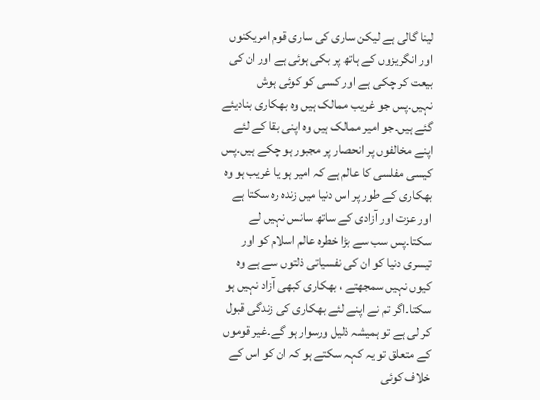لینا گالی ہے لیکن ساری کی ساری قوم امریکنوں اور انگریزوں کے ہاتھ پر بکی ہوئی ہے اور ان کی بیعت کر چکی ہے اور کسی کو کوئی ہوش نہیں۔پس جو غریب ممالک ہیں وہ بھکاری بنادیئے گئے ہیں۔جو امیر ممالک ہیں وہ اپنی بقا کے لئے اپنے مخالفوں پر انحصار پر مجبور ہو چکے ہیں۔پس کیسی مفلسی کا عالم ہے کہ امیر ہو یا غریب ہو وہ بھکاری کے طور پر اس دنیا میں زندہ رہ سکتا ہے اور عزت اور آزادی کے ساتھ سانس نہیں لے سکتا۔پس سب سے بڑا خطرہ عالم اسلام کو اور تیسری دنیا کو ان کی نفسیاتی ذلتوں سے ہے وہ کیوں نہیں سمجھتے ، بھکاری کبھی آزاد نہیں ہو سکتا۔اگر تم نے اپنے لئے بھکاری کی زندگی قبول کر لی ہے تو ہمیشہ ذلیل ورسوار ہو گے۔غیر قوموں کے متعلق تو یہ کہہ سکتے ہو کہ ان کو اس کے خلاف کوئی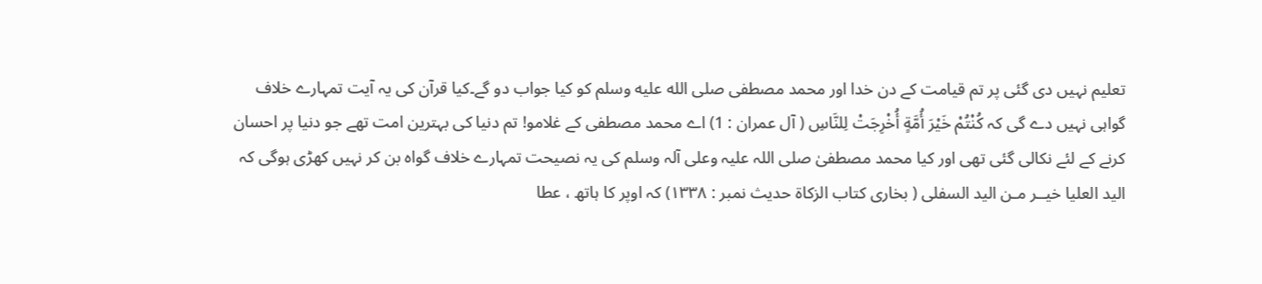تعلیم نہیں دی گئی پر تم قیامت کے دن خدا اور محمد مصطفی صلى الله عليه وسلم کو کیا جواب دو گے۔کیا قرآن کی یہ آیت تمہارے خلاف گواہی نہیں دے گی کہ كُنْتُمْ خَيْرَ أُمَّةٍ أُخْرِجَتْ لِلنَّاسِ ( آل عمران : 1) اے محمد مصطفی کے غلامو! تم دنیا کی بہترین امت تھے جو دنیا پر احسان کرنے کے لئے نکالی گئی تھی اور کیا محمد مصطفیٰ صلی اللہ علیہ وعلی آلہ وسلم کی یہ نصیحت تمہارے خلاف گواہ بن کر نہیں کھڑی ہوگی کہ الید العلیا خيــر مـن اليد السفلی ( بخاری کتاب الزکاۃ حدیث نمبر : ۱۳۳۸) کہ اوپر کا ہاتھ ، عطا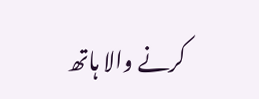کرنے والا ہاتھ